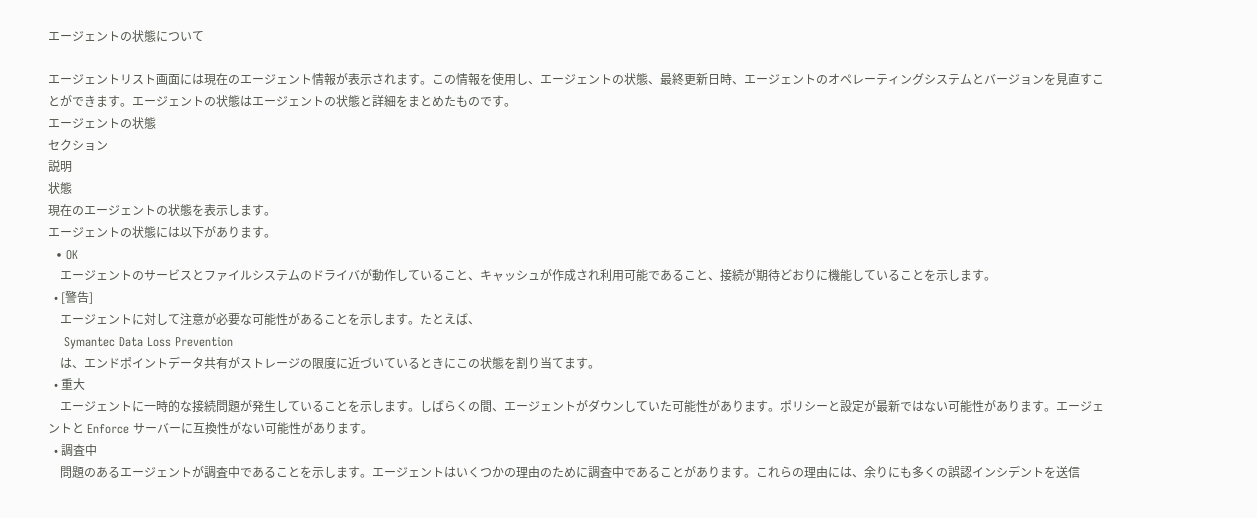エージェントの状態について

エージェントリスト画面には現在のエージェント情報が表示されます。この情報を使用し、エージェントの状態、最終更新日時、エージェントのオペレーティングシステムとバージョンを見直すことができます。エージェントの状態はエージェントの状態と詳細をまとめたものです。
エージェントの状態
セクション
説明
状態
現在のエージェントの状態を表示します。
エージェントの状態には以下があります。
  • OK
    エージェントのサービスとファイルシステムのドライバが動作していること、キャッシュが作成され利用可能であること、接続が期待どおりに機能していることを示します。
  • [警告]
    エージェントに対して注意が必要な可能性があることを示します。たとえば、
    Symantec Data Loss Prevention
    は、エンドポイントデータ共有がストレージの限度に近づいているときにこの状態を割り当てます。
  • 重大
    エージェントに一時的な接続問題が発生していることを示します。しばらくの間、エージェントがダウンしていた可能性があります。ポリシーと設定が最新ではない可能性があります。エージェントと Enforce サーバーに互換性がない可能性があります。
  • 調査中
    問題のあるエージェントが調査中であることを示します。エージェントはいくつかの理由のために調査中であることがあります。これらの理由には、余りにも多くの誤認インシデントを送信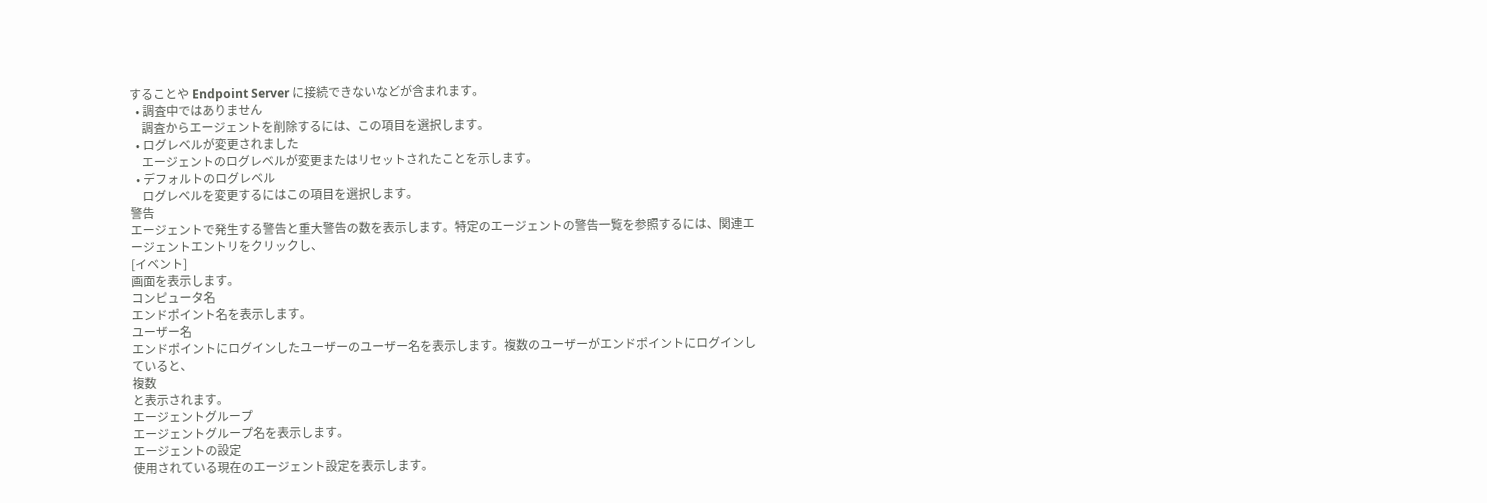することや Endpoint Server に接続できないなどが含まれます。
  • 調査中ではありません
    調査からエージェントを削除するには、この項目を選択します。
  • ログレベルが変更されました
    エージェントのログレベルが変更またはリセットされたことを示します。
  • デフォルトのログレベル
    ログレベルを変更するにはこの項目を選択します。
警告
エージェントで発生する警告と重大警告の数を表示します。特定のエージェントの警告一覧を参照するには、関連エージェントエントリをクリックし、
[イベント]
画面を表示します。
コンピュータ名
エンドポイント名を表示します。
ユーザー名
エンドポイントにログインしたユーザーのユーザー名を表示します。複数のユーザーがエンドポイントにログインしていると、
複数
と表示されます。
エージェントグループ
エージェントグループ名を表示します。
エージェントの設定
使用されている現在のエージェント設定を表示します。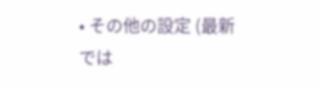• その他の設定 (最新では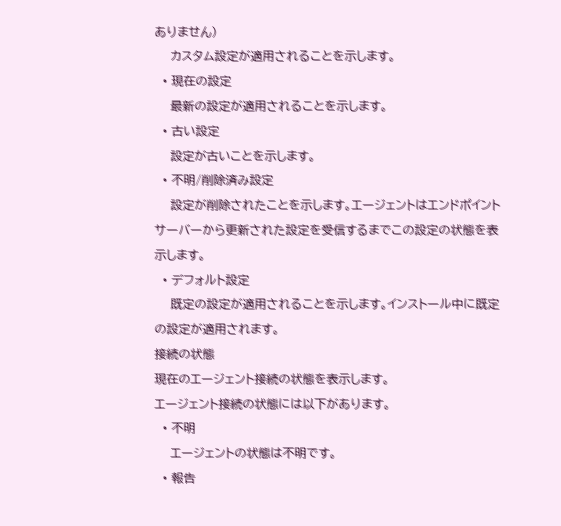ありません)
    カスタム設定が適用されることを示します。
  • 現在の設定
    最新の設定が適用されることを示します。
  • 古い設定
    設定が古いことを示します。
  • 不明/削除済み設定
    設定が削除されたことを示します。エージェントはエンドポイントサーバーから更新された設定を受信するまでこの設定の状態を表示します。
  • デフォルト設定
    既定の設定が適用されることを示します。インストール中に既定の設定が適用されます。
接続の状態
現在のエージェント接続の状態を表示します。
エージェント接続の状態には以下があります。
  • 不明
    エージェントの状態は不明です。
  • 報告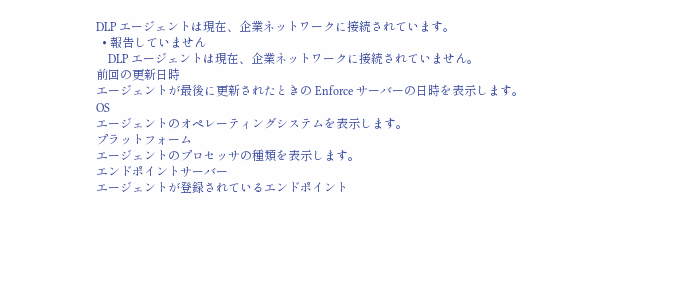DLP エージェントは現在、企業ネットワークに接続されています。
  • 報告していません
    DLP エージェントは現在、企業ネットワークに接続されていません。
前回の更新日時
エージェントが最後に更新されたときの Enforce サーバーの日時を表示します。
OS
エージェントのオペレーティングシステムを表示します。
プラットフォーム
エージェントのプロセッサの種類を表示します。
エンドポイントサーバー
エージェントが登録されているエンドポイント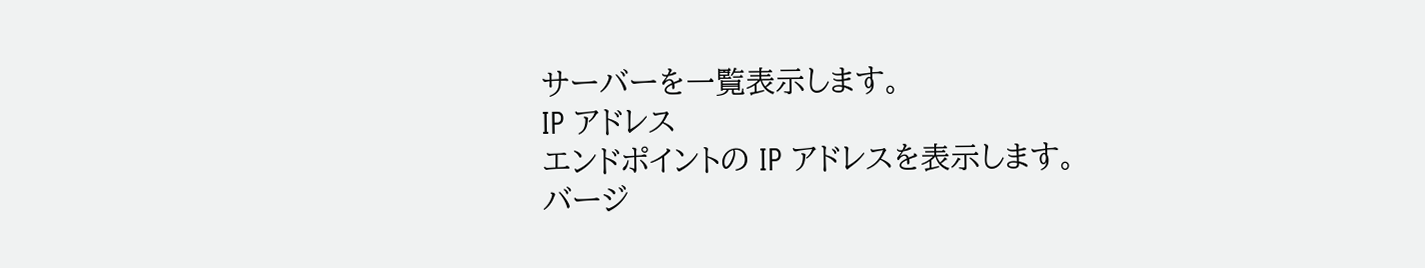サーバーを一覧表示します。
IP アドレス
エンドポイントの IP アドレスを表示します。
バージ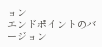ョン
エンドポイントのバージョン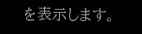を表示します。